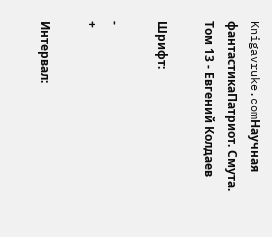Knigavruke.comНаучная фантастикаПатриот. Смута. Том 13 - Евгений Колдаев

Шрифт:

-
+

Интервал: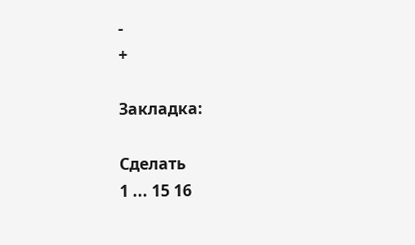-
+

Закладка:

Сделать
1 ... 15 16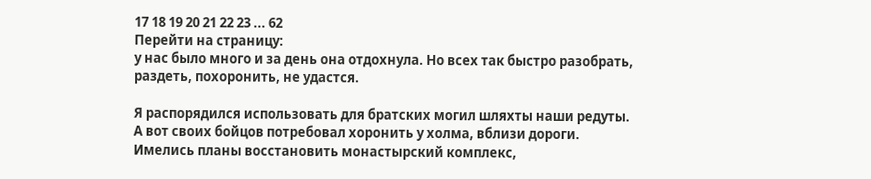17 18 19 20 21 22 23 ... 62
Перейти на страницу:
у нас было много и за день она отдохнула. Но всех так быстро разобрать, раздеть, похоронить, не удастся.

Я распорядился использовать для братских могил шляхты наши редуты. А вот своих бойцов потребовал хоронить у холма, вблизи дороги. Имелись планы восстановить монастырский комплекс,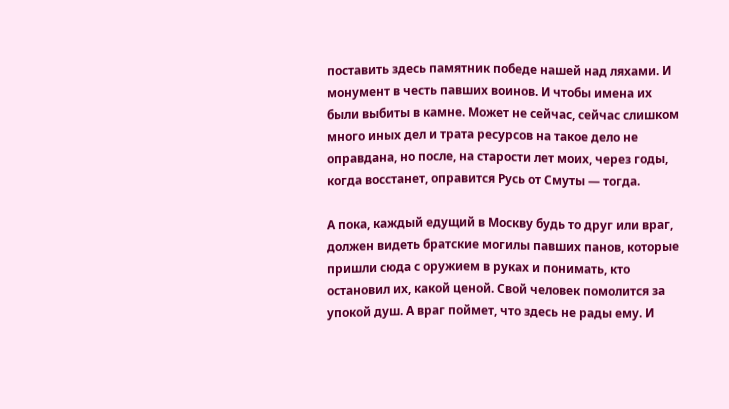поставить здесь памятник победе нашей над ляхами. И монумент в честь павших воинов. И чтобы имена их были выбиты в камне. Может не сейчас, сейчас слишком много иных дел и трата ресурсов на такое дело не оправдана, но после, на старости лет моих, через годы, когда восстанет, оправится Русь от Смуты — тогда.

А пока, каждый едущий в Москву будь то друг или враг, должен видеть братские могилы павших панов, которые пришли сюда с оружием в руках и понимать, кто остановил их, какой ценой. Свой человек помолится за упокой душ. А враг поймет, что здесь не рады ему. И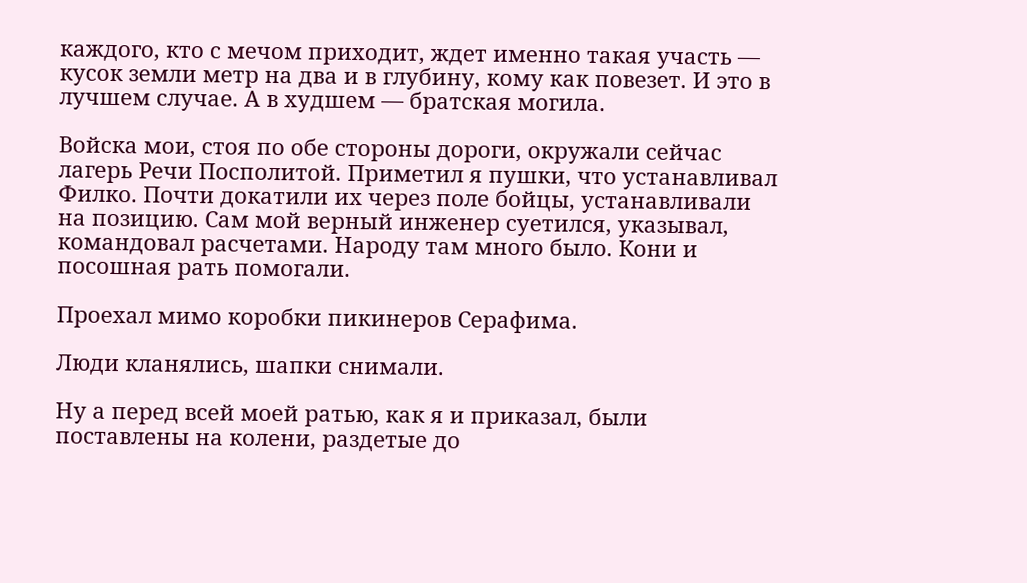каждого, кто с мечом приходит, ждет именно такая участь — кусок земли метр на два и в глубину, кому как повезет. И это в лучшем случае. А в худшем — братская могила.

Войска мои, стоя по обе стороны дороги, окружали сейчас лагерь Речи Посполитой. Приметил я пушки, что устанавливал Филко. Почти докатили их через поле бойцы, устанавливали на позицию. Сам мой верный инженер суетился, указывал, командовал расчетами. Народу там много было. Кони и посошная рать помогали.

Проехал мимо коробки пикинеров Серафима.

Люди кланялись, шапки снимали.

Ну а перед всей моей ратью, как я и приказал, были поставлены на колени, раздетые до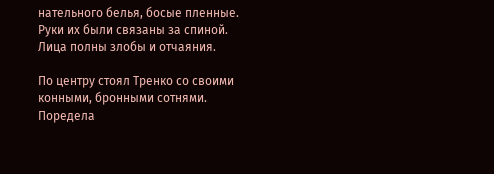нательного белья, босые пленные. Руки их были связаны за спиной. Лица полны злобы и отчаяния.

По центру стоял Тренко со своими конными, бронными сотнями. Поредела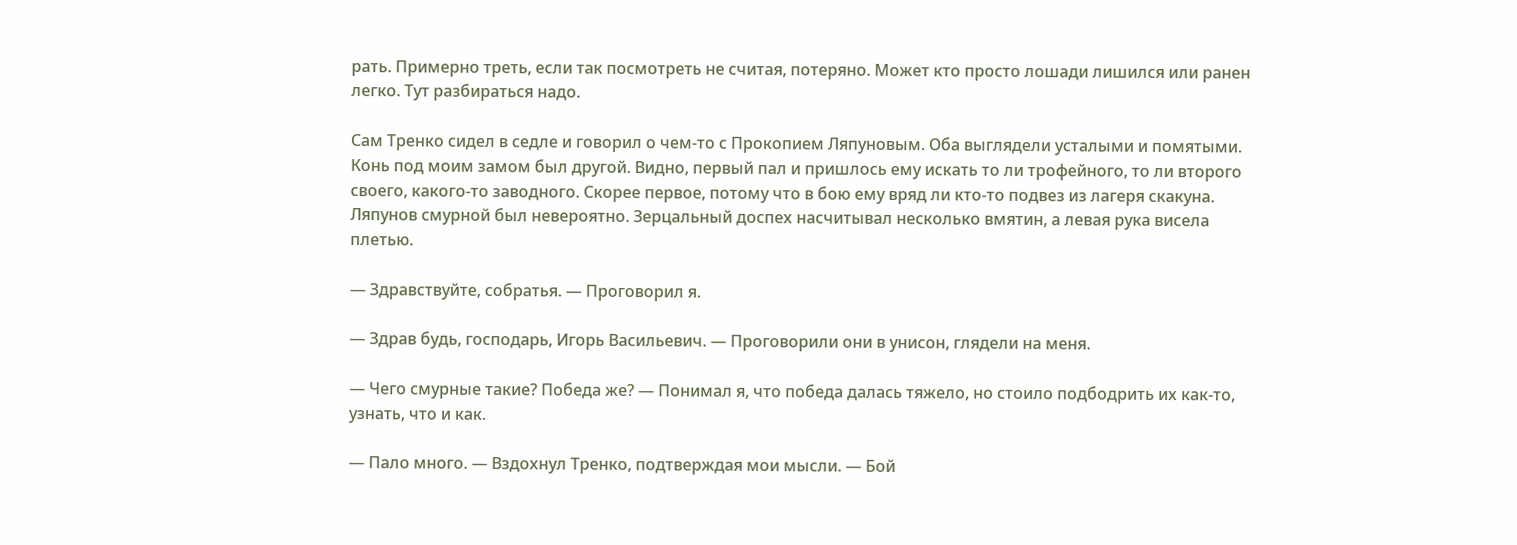рать. Примерно треть, если так посмотреть не считая, потеряно. Может кто просто лошади лишился или ранен легко. Тут разбираться надо.

Сам Тренко сидел в седле и говорил о чем-то с Прокопием Ляпуновым. Оба выглядели усталыми и помятыми. Конь под моим замом был другой. Видно, первый пал и пришлось ему искать то ли трофейного, то ли второго своего, какого-то заводного. Скорее первое, потому что в бою ему вряд ли кто-то подвез из лагеря скакуна. Ляпунов смурной был невероятно. Зерцальный доспех насчитывал несколько вмятин, а левая рука висела плетью.

— Здравствуйте, собратья. — Проговорил я.

— Здрав будь, господарь, Игорь Васильевич. — Проговорили они в унисон, глядели на меня.

— Чего смурные такие? Победа же? — Понимал я, что победа далась тяжело, но стоило подбодрить их как-то, узнать, что и как.

— Пало много. — Вздохнул Тренко, подтверждая мои мысли. — Бой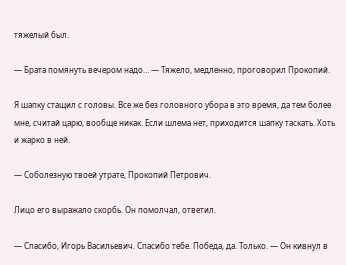тяжелый был.

— Брата помянуть вечером надо… — Тяжело, медленно, проговорил Прокопий.

Я шапку стащил с головы. Все же без головного убора в это время, да тем более мне, считай царю, вообще никак. Если шлема нет, приходится шапку таскать. Хоть и жарко в ней.

— Соболезную твоей утрате, Прокопий Петрович.

Лицо его выражало скорбь. Он помолчал, ответил.

— Спасибо, Игорь Васильевич. Спасибо тебе. Победа, да. Только. — Он кивнул в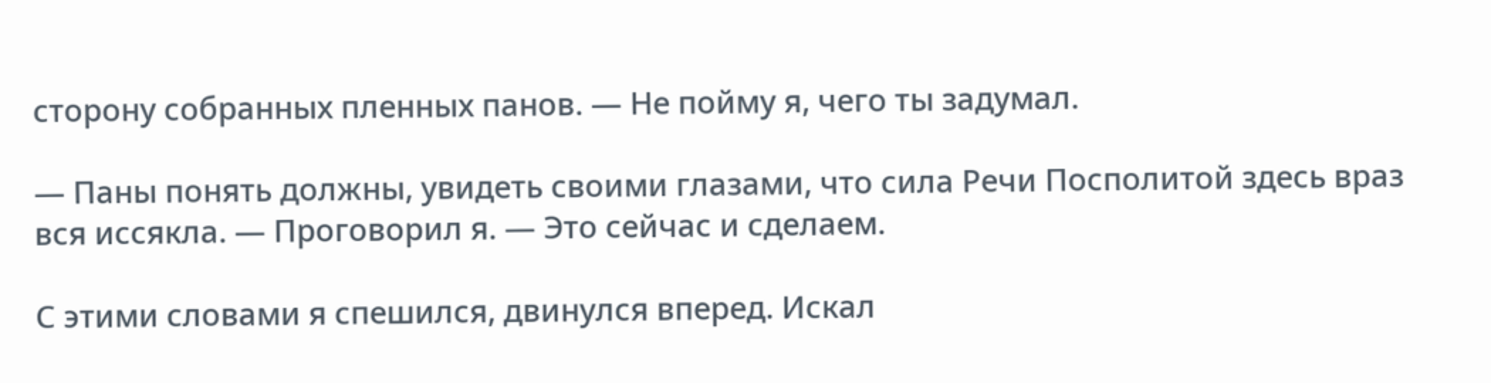сторону собранных пленных панов. — Не пойму я, чего ты задумал.

— Паны понять должны, увидеть своими глазами, что сила Речи Посполитой здесь враз вся иссякла. — Проговорил я. — Это сейчас и сделаем.

С этими словами я спешился, двинулся вперед. Искал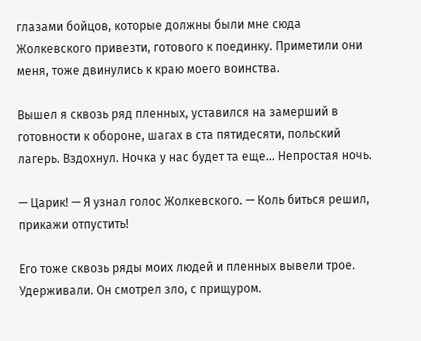глазами бойцов, которые должны были мне сюда Жолкевского привезти, готового к поединку. Приметили они меня, тоже двинулись к краю моего воинства.

Вышел я сквозь ряд пленных, уставился на замерший в готовности к обороне, шагах в ста пятидесяти, польский лагерь. Вздохнул. Ночка у нас будет та еще… Непростая ночь.

— Царик! — Я узнал голос Жолкевского. — Коль биться решил, прикажи отпустить!

Его тоже сквозь ряды моих людей и пленных вывели трое. Удерживали. Он смотрел зло, с прищуром.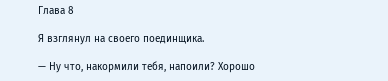Глава 8

Я взглянул на своего поединщика.

— Ну что, накормили тебя, напоили? Хорошо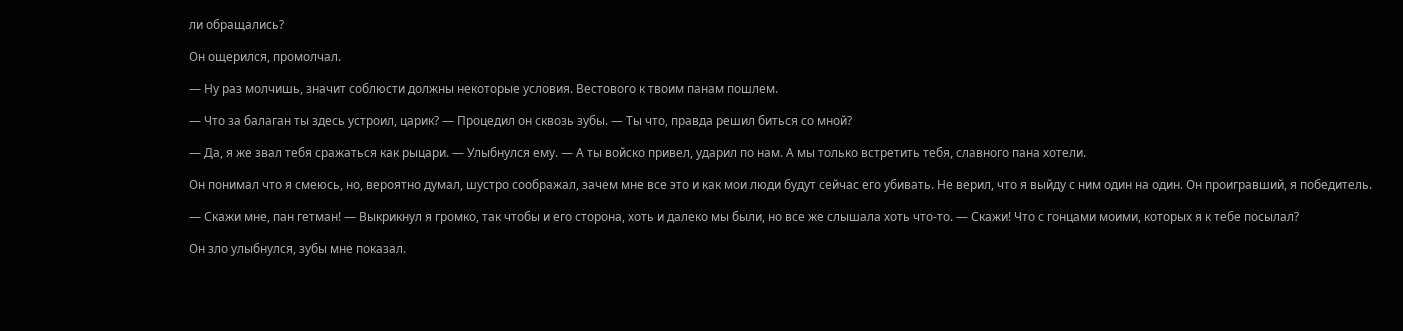ли обращались?

Он ощерился, промолчал.

— Ну раз молчишь, значит соблюсти должны некоторые условия. Вестового к твоим панам пошлем.

— Что за балаган ты здесь устроил, царик? — Процедил он сквозь зубы. — Ты что, правда решил биться со мной?

— Да, я же звал тебя сражаться как рыцари. — Улыбнулся ему. — А ты войско привел, ударил по нам. А мы только встретить тебя, славного пана хотели.

Он понимал что я смеюсь, но, вероятно думал, шустро соображал, зачем мне все это и как мои люди будут сейчас его убивать. Не верил, что я выйду с ним один на один. Он проигравший, я победитель.

— Скажи мне, пан гетман! — Выкрикнул я громко, так чтобы и его сторона, хоть и далеко мы были, но все же слышала хоть что-то. — Скажи! Что с гонцами моими, которых я к тебе посылал?

Он зло улыбнулся, зубы мне показал.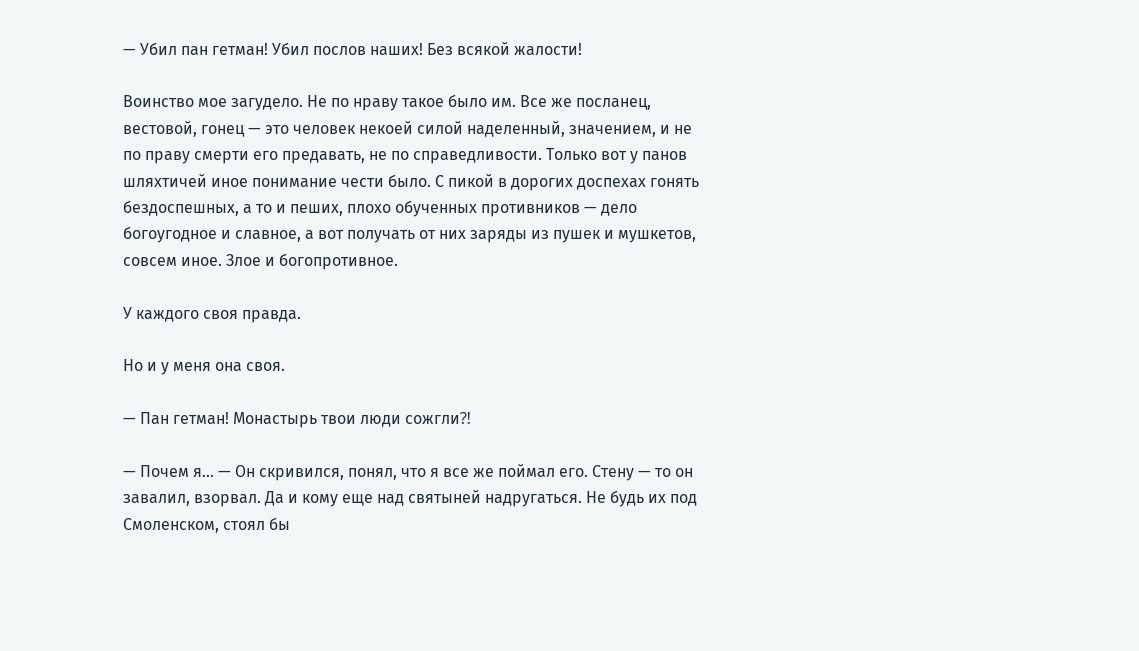— Убил пан гетман! Убил послов наших! Без всякой жалости!

Воинство мое загудело. Не по нраву такое было им. Все же посланец, вестовой, гонец — это человек некоей силой наделенный, значением, и не по праву смерти его предавать, не по справедливости. Только вот у панов шляхтичей иное понимание чести было. С пикой в дорогих доспехах гонять бездоспешных, а то и пеших, плохо обученных противников — дело богоугодное и славное, а вот получать от них заряды из пушек и мушкетов, совсем иное. Злое и богопротивное.

У каждого своя правда.

Но и у меня она своя.

— Пан гетман! Монастырь твои люди сожгли⁈

— Почем я… — Он скривился, понял, что я все же поймал его. Стену — то он завалил, взорвал. Да и кому еще над святыней надругаться. Не будь их под Смоленском, стоял бы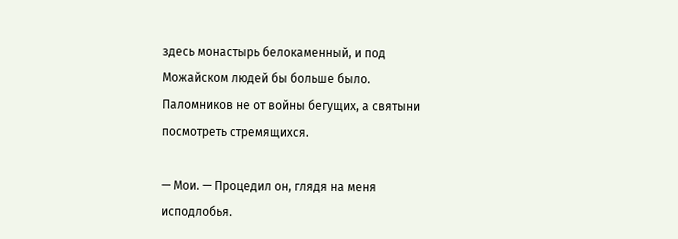здесь монастырь белокаменный, и под Можайском людей бы больше было. Паломников не от войны бегущих, а святыни посмотреть стремящихся.

— Мои. — Процедил он, глядя на меня исподлобья.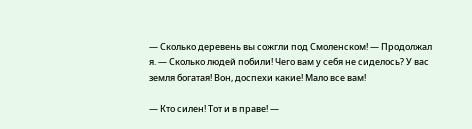— Сколько деревень вы сожгли под Смоленском! — Продолжал я. — Сколько людей побили! Чего вам у себя не сиделось? У вас земля богатая! Вон, доспехи какие! Мало все вам!

— Кто силен! Тот и в праве! —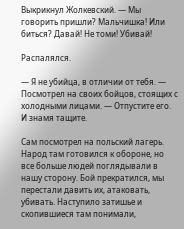Выкрикнул Жолкевский. — Мы говорить пришли? Мальчишка! Или биться? Давай! Не томи! Убивай!

Распалялся.

— Я не убийца, в отличии от тебя. — Посмотрел на своих бойцов, стоящих с холодными лицами. — Отпустите его. И знамя тащите.

Сам посмотрел на польский лагерь. Народ там готовился к обороне, но все больше людей поглядывали в нашу сторону. Бой прекратился, мы перестали давить их, атаковать, убивать. Наступило затишье и скопившиеся там понимали,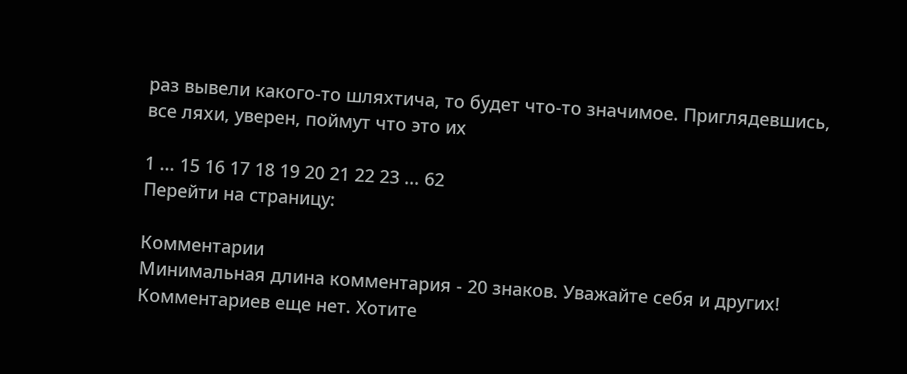раз вывели какого-то шляхтича, то будет что-то значимое. Приглядевшись, все ляхи, уверен, поймут что это их

1 ... 15 16 17 18 19 20 21 22 23 ... 62
Перейти на страницу:

Комментарии
Минимальная длина комментария - 20 знаков. Уважайте себя и других!
Комментариев еще нет. Хотите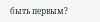быть первым?